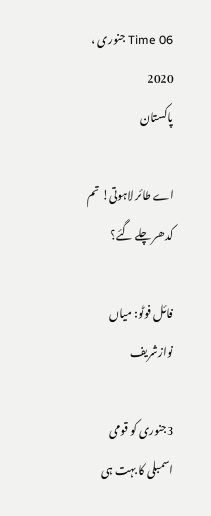Time 06 جنوری ، 2020
پاکستان

اے طائر لاہوتی! تم کدھر چلے گئے؟

فائل فوٹو: میاں نوازشریف

3جنوری کو قومی اسمبلی کا بہت ہی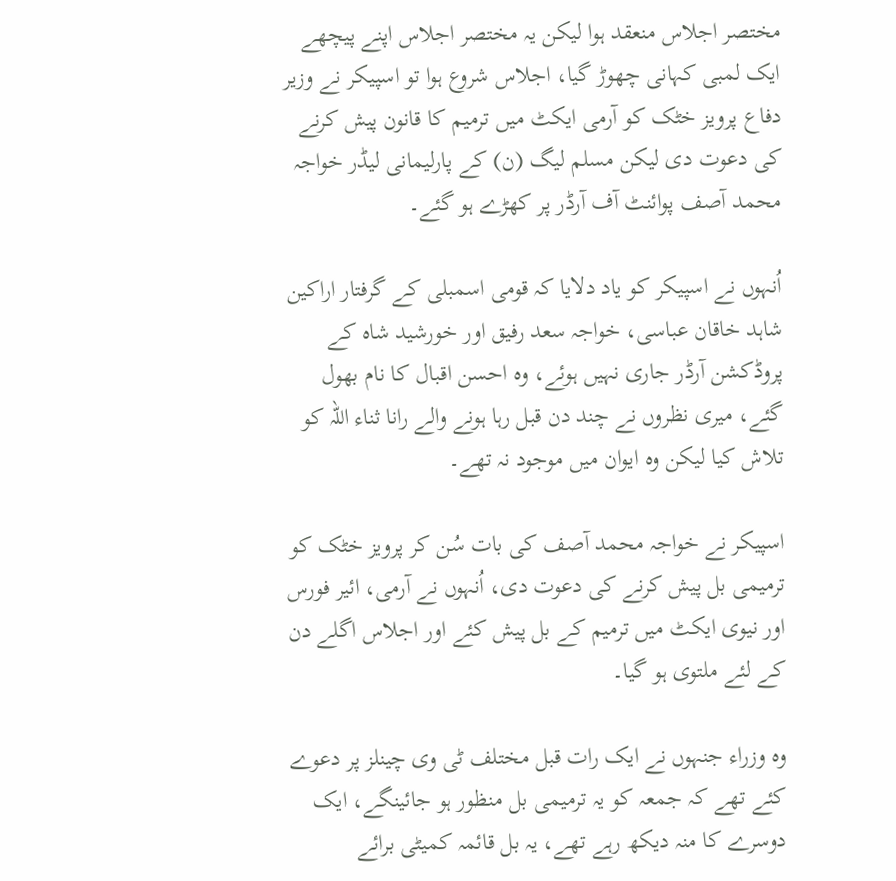مختصر اجلاس منعقد ہوا لیکن یہ مختصر اجلاس اپنے پیچھے ایک لمبی کہانی چھوڑ گیا، اجلاس شروع ہوا تو اسپیکر نے وزیر دفاع پرویز خٹک کو آرمی ایکٹ میں ترمیم کا قانون پیش کرنے کی دعوت دی لیکن مسلم لیگ (ن) کے پارلیمانی لیڈر خواجہ محمد آصف پوائنٹ آف آرڈر پر کھڑے ہو گئے۔

اُنہوں نے اسپیکر کو یاد دلایا کہ قومی اسمبلی کے گرفتار اراکین شاہد خاقان عباسی، خواجہ سعد رفیق اور خورشید شاہ کے پروڈکشن آرڈر جاری نہیں ہوئے، وہ احسن اقبال کا نام بھول گئے، میری نظروں نے چند دن قبل رہا ہونے والے رانا ثناء اللہ کو تلاش کیا لیکن وہ ایوان میں موجود نہ تھے۔

اسپیکر نے خواجہ محمد آصف کی بات سُن کر پرویز خٹک کو ترمیمی بل پیش کرنے کی دعوت دی، اُنہوں نے آرمی، ائیر فورس اور نیوی ایکٹ میں ترمیم کے بل پیش کئے اور اجلاس اگلے دن کے لئے ملتوی ہو گیا۔

وہ وزراء جنہوں نے ایک رات قبل مختلف ٹی وی چینلز پر دعوے کئے تھے کہ جمعہ کو یہ ترمیمی بل منظور ہو جائینگے، ایک دوسرے کا منہ دیکھ رہے تھے، یہ بل قائمہ کمیٹی برائے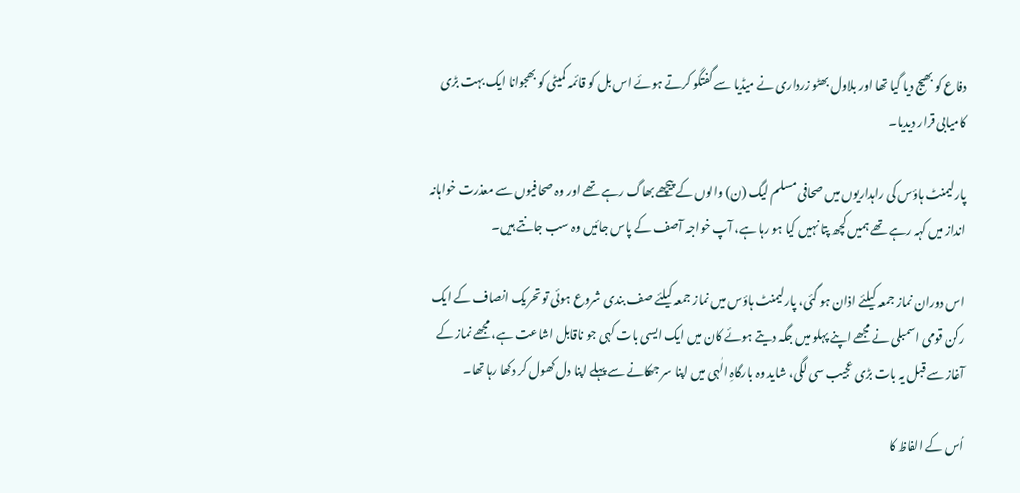دفاع کو بھیج دیا گیا تھا اور بلاول بھٹو زرداری نے میڈیا سے گفتگو کرتے ہوئے اس بل کو قائمہ کمیٹی کو بھجوانا ایک بہت بڑی کامیابی قرار دیدیا۔

پارلیمنٹ ہاؤس کی راہداریوں میں صحافی مسلم لیگ (ن) والوں کے پیچھے بھاگ رہے تھے اور وہ صحافیوں سے معذرت خواہانہ انداز میں کہہ رہے تھے ہمیں کچھ پتا نہیں کیا ہو رہا ہے، آپ خواجہ آصف کے پاس جائیں وہ سب جانتے ہیں۔

اس دوران نماز جمعہ کیلئے اذان ہو گئی، پارلیمنٹ ہاؤس میں نماز جمعہ کیلئے صف بندی شروع ہوئی تو تحریک انصاف کے ایک رکن قومی اسمبلی نے مجھے اپنے پہلو میں جگہ دیتے ہوئے کان میں ایک ایسی بات کہی جو ناقابل اشاعت ہے، مجھے نماز کے آغاز سے قبل یہ بات بڑی عجیب سی لگی، شاید وہ بارگاہِ الٰہی میں اپنا سر جھکانے سے پہلے اپنا دل کھول کر دکھا رہا تھا۔

اُس کے الفاظ کا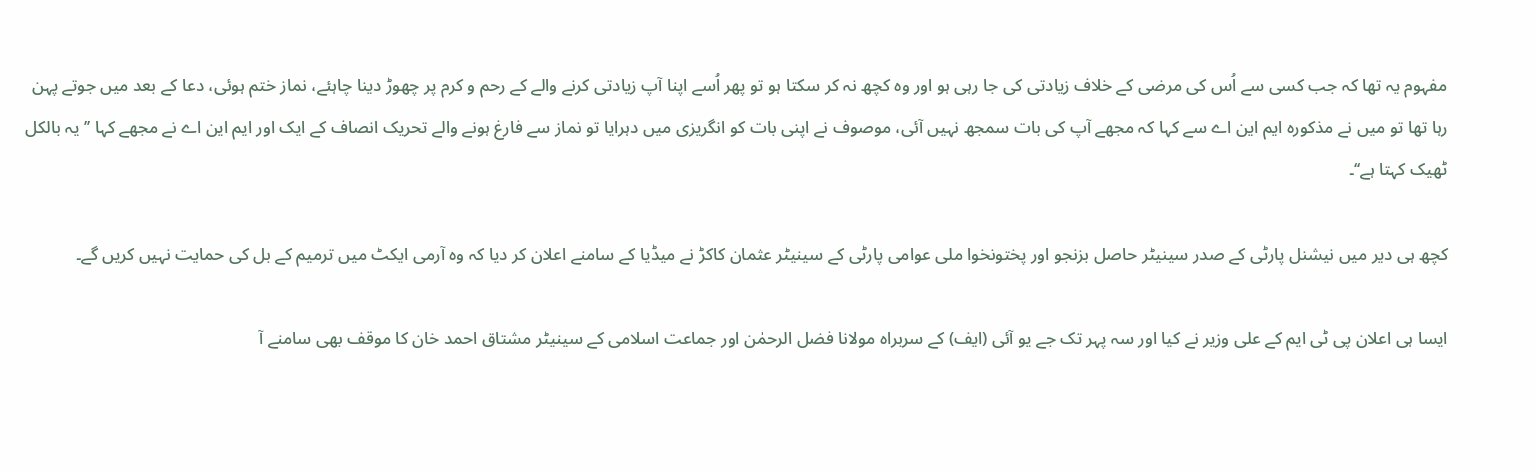مفہوم یہ تھا کہ جب کسی سے اُس کی مرضی کے خلاف زیادتی کی جا رہی ہو اور وہ کچھ نہ کر سکتا ہو تو پھر اُسے اپنا آپ زیادتی کرنے والے کے رحم و کرم پر چھوڑ دینا چاہئے، نماز ختم ہوئی، دعا کے بعد میں جوتے پہن رہا تھا تو میں نے مذکورہ ایم این اے سے کہا کہ مجھے آپ کی بات سمجھ نہیں آئی، موصوف نے اپنی بات کو انگریزی میں دہرایا تو نماز سے فارغ ہونے والے تحریک انصاف کے ایک اور ایم این اے نے مجھے کہا ’’یہ بالکل ٹھیک کہتا ہے‘‘۔

کچھ ہی دیر میں نیشنل پارٹی کے صدر سینیٹر حاصل بزنجو اور پختونخوا ملی عوامی پارٹی کے سینیٹر عثمان کاکڑ نے میڈیا کے سامنے اعلان کر دیا کہ وہ آرمی ایکٹ میں ترمیم کے بل کی حمایت نہیں کریں گے۔

ایسا ہی اعلان پی ٹی ایم کے علی وزیر نے کیا اور سہ پہر تک جے یو آئی (ایف) کے سربراہ مولانا فضل الرحمٰن اور جماعت اسلامی کے سینیٹر مشتاق احمد خان کا موقف بھی سامنے آ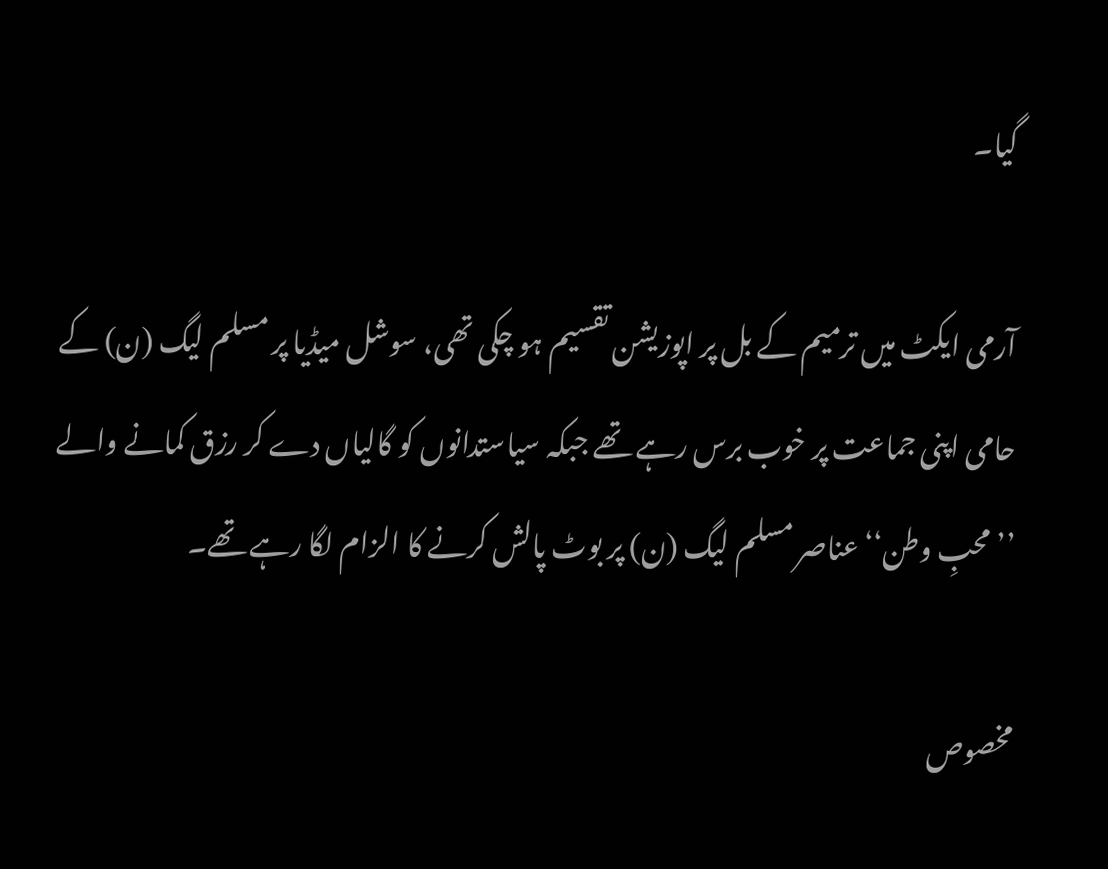گیا۔

آرمی ایکٹ میں ترمیم کے بل پر اپوزیشن تقسیم ہو چکی تھی، سوشل میڈیا پر مسلم لیگ (ن) کے حامی اپنی جماعت پر خوب برس رہے تھے جبکہ سیاستدانوں کو گالیاں دے کر رزق کمانے والے ’’محبِ وطن‘‘ عناصر مسلم لیگ (ن) پر بوٹ پالش کرنے کا الزام لگا رہے تھے۔

مخصوص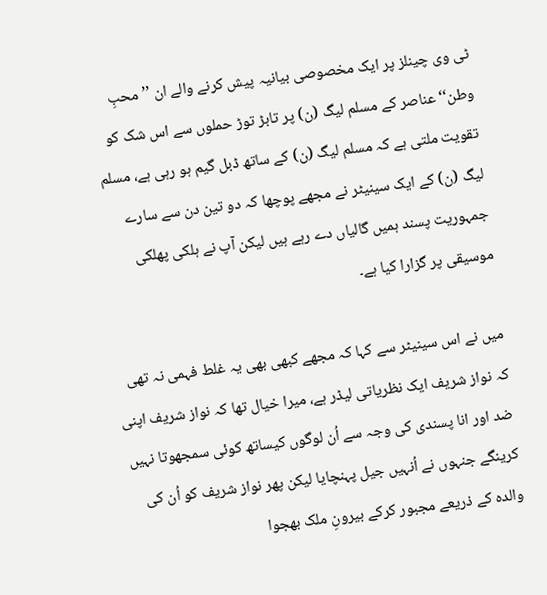ٹی وی چینلز پر ایک مخصوصی بیانیہ پیش کرنے والے ان ’’محبِ وطن‘‘ عناصر کے مسلم لیگ (ن) پر تابڑ توڑ حملوں سے اس شک کو تقویت ملتی ہے کہ مسلم لیگ (ن) کے ساتھ ڈبل گیم ہو رہی ہے، مسلم لیگ (ن) کے ایک سینیٹر نے مجھے پوچھا کہ دو تین دن سے سارے جمہوریت پسند ہمیں گالیاں دے رہے ہیں لیکن آپ نے ہلکی پھلکی موسیقی پر گزارا کیا ہے۔

میں نے اس سینیٹر سے کہا کہ مجھے کبھی بھی یہ غلط فہمی نہ تھی کہ نواز شریف ایک نظریاتی لیڈر ہے، میرا خیال تھا کہ نواز شریف اپنی ضد اور انا پسندی کی وجہ سے اُن لوگوں کیساتھ کوئی سمجھوتا نہیں کرینگے جنہوں نے اُنہیں جیل پہنچایا لیکن پھر نواز شریف کو اُن کی والدہ کے ذریعے مجبور کرکے بیرونِ ملک بھجوا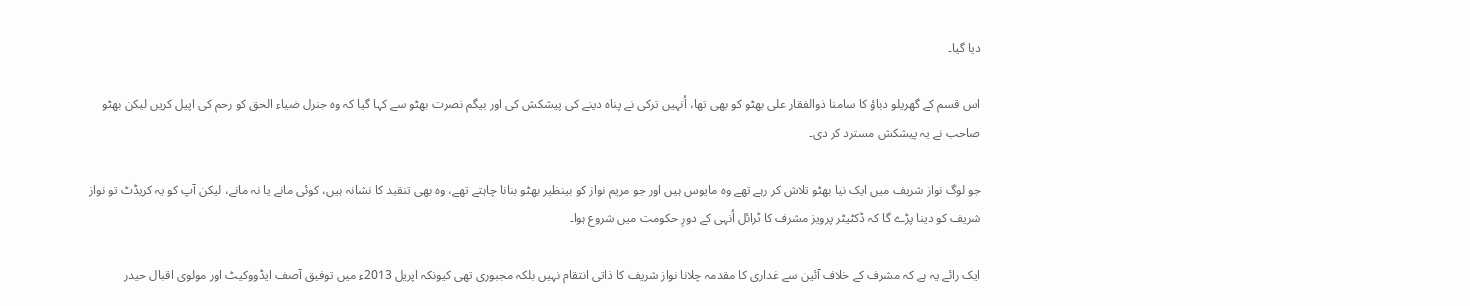دیا گیا۔

اس قسم کے گھریلو دباؤ کا سامنا ذوالفقار علی بھٹو کو بھی تھا، اُنہیں ترکی نے پناہ دینے کی پیشکش کی اور بیگم نصرت بھٹو سے کہا گیا کہ وہ جنرل ضیاء الحق کو رحم کی اپیل کریں لیکن بھٹو صاحب نے یہ پیشکش مسترد کر دی۔

جو لوگ نواز شریف میں ایک نیا بھٹو تلاش کر رہے تھے وہ مایوس ہیں اور جو مریم نواز کو بینظیر بھٹو بنانا چاہتے تھے، وہ بھی تنقید کا نشانہ ہیں، کوئی مانے یا نہ مانے، لیکن آپ کو یہ کریڈٹ تو نواز شریف کو دینا پڑے گا کہ ڈکٹیٹر پرویز مشرف کا ٹرائل اُنہی کے دورِ حکومت میں شروع ہوا۔

ایک رائے یہ ہے کہ مشرف کے خلاف آئین سے غداری کا مقدمہ چلانا نواز شریف کا ذاتی انتقام نہیں بلکہ مجبوری تھی کیونکہ اپریل 2013ء میں توفیق آصف ایڈووکیٹ اور مولوی اقبال حیدر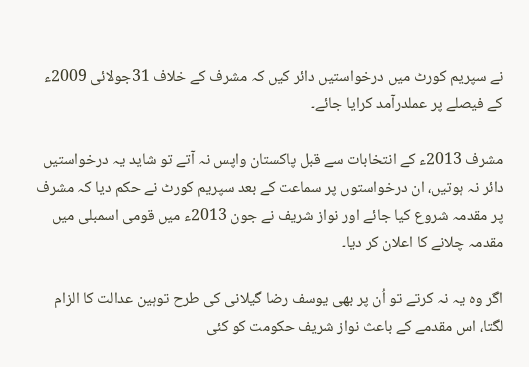نے سپریم کورٹ میں درخواستیں دائر کیں کہ مشرف کے خلاف 31جولائی 2009ء کے فیصلے پر عملدرآمد کرایا جائے۔

مشرف 2013ء کے انتخابات سے قبل پاکستان واپس نہ آتے تو شاید یہ درخواستیں دائر نہ ہوتیں، ان درخواستوں پر سماعت کے بعد سپریم کورٹ نے حکم دیا کہ مشرف پر مقدمہ شروع کیا جائے اور نواز شریف نے جون 2013ء میں قومی اسمبلی میں مقدمہ چلانے کا اعلان کر دیا۔

اگر وہ یہ نہ کرتے تو اُن پر بھی یوسف رضا گیلانی کی طرح توہین عدالت کا الزام لگتا، اس مقدمے کے باعث نواز شریف حکومت کو کئی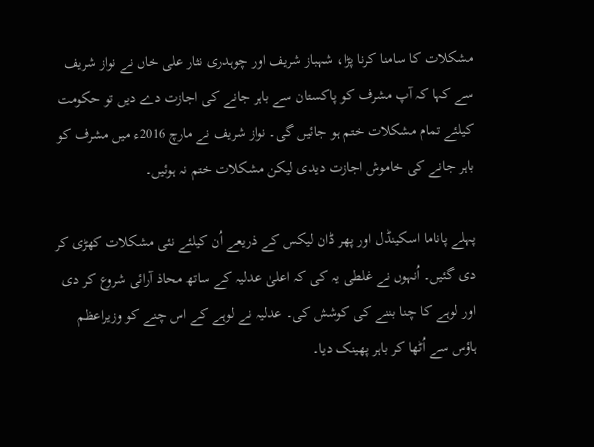مشکلات کا سامنا کرنا پڑا، شہباز شریف اور چوہدری نثار علی خاں نے نواز شریف سے کہا کہ آپ مشرف کو پاکستان سے باہر جانے کی اجازت دے دیں تو حکومت کیلئے تمام مشکلات ختم ہو جائیں گی۔ نواز شریف نے مارچ 2016ء میں مشرف کو باہر جانے کی خاموش اجازت دیدی لیکن مشکلات ختم نہ ہوئیں۔

پہلے پاناما اسکینڈل اور پھر ڈان لیکس کے ذریعے اُن کیلئے نئی مشکلات کھڑی کر دی گئیں۔ اُنہوں نے غلطی یہ کی کہ اعلیٰ عدلیہ کے ساتھ محاذ آرائی شروع کر دی اور لوہے کا چنا بننے کی کوشش کی۔ عدلیہ نے لوہے کے اس چنے کو وزیراعظم ہاؤس سے اُٹھا کر باہر پھینک دیا۔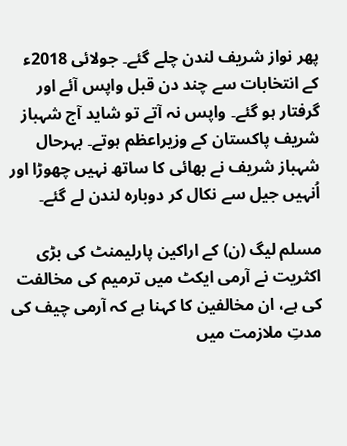پھر نواز شریف لندن چلے گئے۔ جولائی 2018ء کے انتخابات سے چند دن قبل واپس آئے اور گرفتار ہو گئے۔ واپس نہ آتے تو شاید آج شہباز شریف پاکستان کے وزیراعظم ہوتے۔ بہرحال شہباز شریف نے بھائی کا ساتھ نہیں چھوڑا اور اُنہیں جیل سے نکال کر دوبارہ لندن لے گئے۔

مسلم لیگ (ن) کے اراکین پارلیمنٹ کی بڑی اکثریت نے آرمی ایکٹ میں ترمیم کی مخالفت کی ہے، ان مخالفین کا کہنا ہے کہ آرمی چیف کی مدتِ ملازمت میں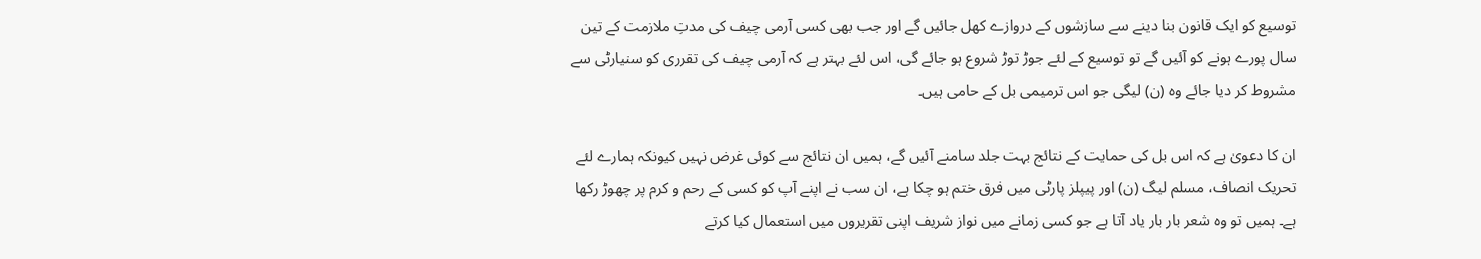توسیع کو ایک قانون بنا دینے سے سازشوں کے دروازے کھل جائیں گے اور جب بھی کسی آرمی چیف کی مدتِ ملازمت کے تین سال پورے ہونے کو آئیں گے تو توسیع کے لئے جوڑ توڑ شروع ہو جائے گی، اس لئے بہتر ہے کہ آرمی چیف کی تقرری کو سنیارٹی سے مشروط کر دیا جائے وہ (ن) لیگی جو اس ترمیمی بل کے حامی ہیں۔

ان کا دعویٰ ہے کہ اس بل کی حمایت کے نتائج بہت جلد سامنے آئیں گے، ہمیں ان نتائج سے کوئی غرض نہیں کیونکہ ہمارے لئے تحریک انصاف، مسلم لیگ (ن) اور پیپلز پارٹی میں فرق ختم ہو چکا ہے، ان سب نے اپنے آپ کو کسی کے رحم و کرم پر چھوڑ رکھا ہے۔ ہمیں تو وہ شعر بار بار یاد آتا ہے جو کسی زمانے میں نواز شریف اپنی تقریروں میں استعمال کیا کرتے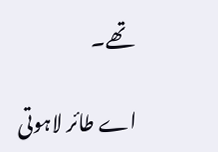تھے۔

اے طائر لاہوتی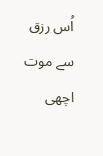اُس رزق سے موت اچھی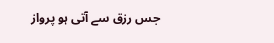جس رزق سے آتی ہو پرواز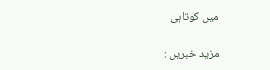میں کوتاہی

مزید خبریں :